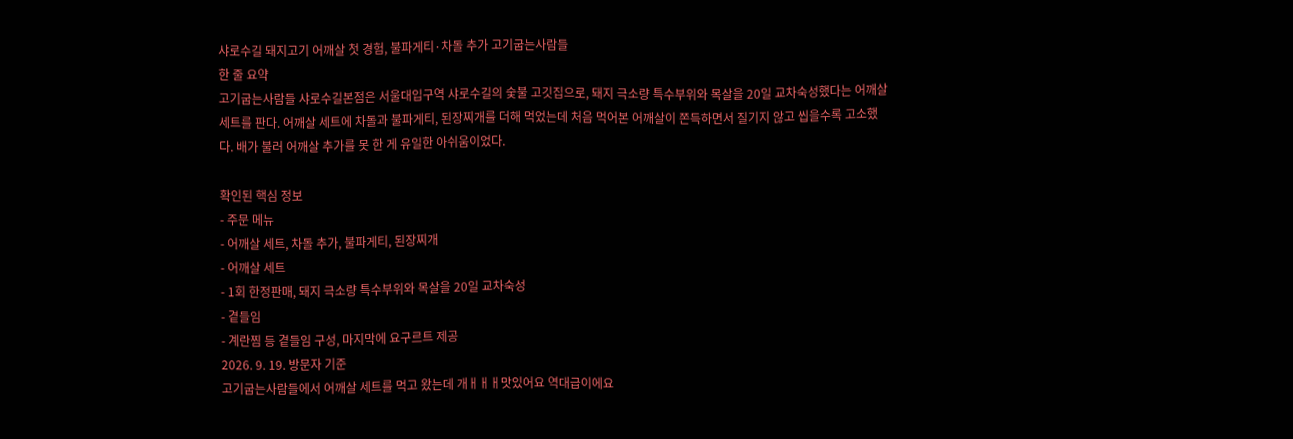샤로수길 돼지고기 어깨살 첫 경험, 불파게티·차돌 추가 고기굽는사람들
한 줄 요약
고기굽는사람들 샤로수길본점은 서울대입구역 샤로수길의 숯불 고깃집으로, 돼지 극소량 특수부위와 목살을 20일 교차숙성했다는 어깨살 세트를 판다. 어깨살 세트에 차돌과 불파게티, 된장찌개를 더해 먹었는데 처음 먹어본 어깨살이 쫀득하면서 질기지 않고 씹을수록 고소했다. 배가 불러 어깨살 추가를 못 한 게 유일한 아쉬움이었다.

확인된 핵심 정보
- 주문 메뉴
- 어깨살 세트, 차돌 추가, 불파게티, 된장찌개
- 어깨살 세트
- 1회 한정판매, 돼지 극소량 특수부위와 목살을 20일 교차숙성
- 곁들임
- 계란찜 등 곁들임 구성, 마지막에 요구르트 제공
2026. 9. 19. 방문자 기준
고기굽는사람들에서 어깨살 세트를 먹고 왔는데 개ㅐㅐㅐ맛있어요 역대급이에요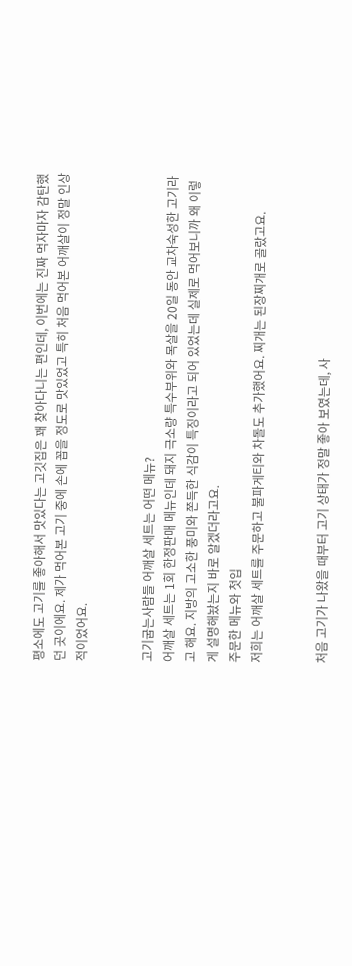평소에도 고기를 좋아해서 맛있다는 고깃집은 꽤 찾아다니는 편인데, 이번에는 진짜 먹자마자 감탄했던 곳이에요. 제가 먹어본 고기 중에 손에 꼽을 정도로 맛있었고 특히 처음 먹어본 어깨살이 정말 인상적이었어요.


고기굽는사람들 어깨살 세트는 어떤 메뉴?
어깨살 세트는 1회 한정판매 메뉴인데 돼지 극소량 특수부위와 목살을 20일 동안 교차숙성한 고기라고 해요. 지방의 고소한 풍미와 쫀득한 식감이 특징이라고 되어 있었는데 실제로 먹어보니까 왜 이렇게 설명해놨는지 바로 알겠더라고요.
주문한 메뉴와 첫입
저희는 어깨살 세트를 주문하고 불파게티와 차돌도 추가했어요. 찌개는 된장찌개로 골랐고요.


처음 고기가 나왔을 때부터 고기 상태가 정말 좋아 보였는데, 사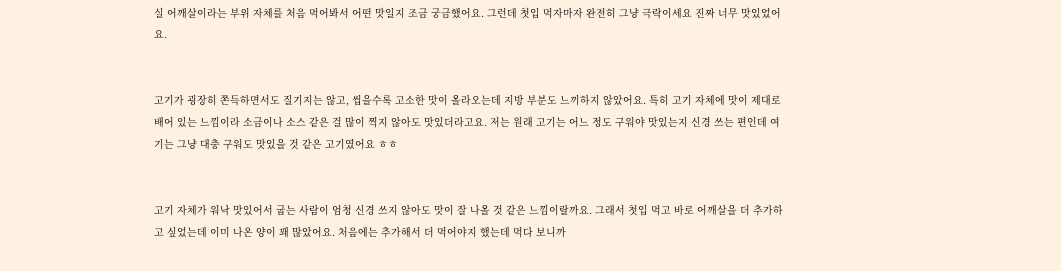실 어깨살이라는 부위 자체를 처음 먹어봐서 어떤 맛일지 조금 궁금했어요. 그런데 첫입 먹자마자 완전히 그냥 극락이세요 진짜 너무 맛있었어요.


고기가 굉장히 쫀득하면서도 질기지는 않고, 씹을수록 고소한 맛이 올라오는데 지방 부분도 느끼하지 않았어요. 특히 고기 자체에 맛이 제대로 배어 있는 느낌이라 소금이나 소스 같은 걸 많이 찍지 않아도 맛있더라고요. 저는 원래 고기는 어느 정도 구워야 맛있는지 신경 쓰는 편인데 여기는 그냥 대충 구워도 맛있을 것 같은 고기였어요 ㅎㅎ


고기 자체가 워낙 맛있어서 굽는 사람이 엄청 신경 쓰지 않아도 맛이 잘 나올 것 같은 느낌이랄까요. 그래서 첫입 먹고 바로 어깨살을 더 추가하고 싶었는데 이미 나온 양이 꽤 많았어요. 처음에는 추가해서 더 먹어야지 했는데 먹다 보니까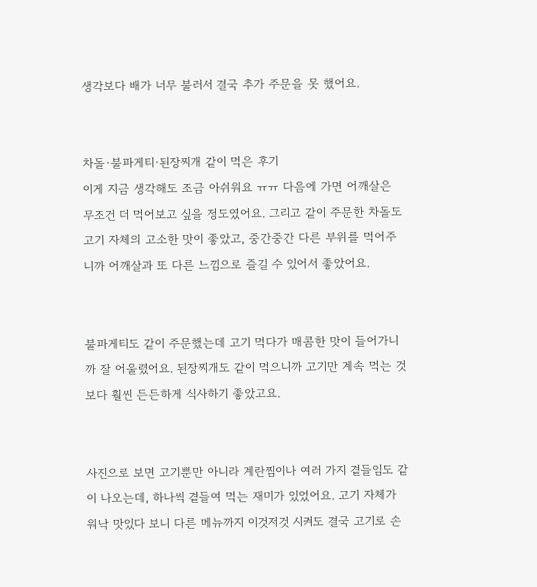생각보다 배가 너무 불러서 결국 추가 주문을 못 했어요.


차돌·불파게티·된장찌개 같이 먹은 후기
이게 지금 생각해도 조금 아쉬워요 ㅠㅠ 다음에 가면 어깨살은 무조건 더 먹어보고 싶을 정도였어요. 그리고 같이 주문한 차돌도 고기 자체의 고소한 맛이 좋았고, 중간중간 다른 부위를 먹어주니까 어깨살과 또 다른 느낌으로 즐길 수 있어서 좋았어요.


불파게티도 같이 주문했는데 고기 먹다가 매콤한 맛이 들어가니까 잘 어울렸어요. 된장찌개도 같이 먹으니까 고기만 계속 먹는 것보다 훨씬 든든하게 식사하기 좋았고요.


사진으로 보면 고기뿐만 아니라 계란찜이나 여러 가지 곁들임도 같이 나오는데, 하나씩 곁들여 먹는 재미가 있었어요. 고기 자체가 워낙 맛있다 보니 다른 메뉴까지 이것저것 시켜도 결국 고기로 손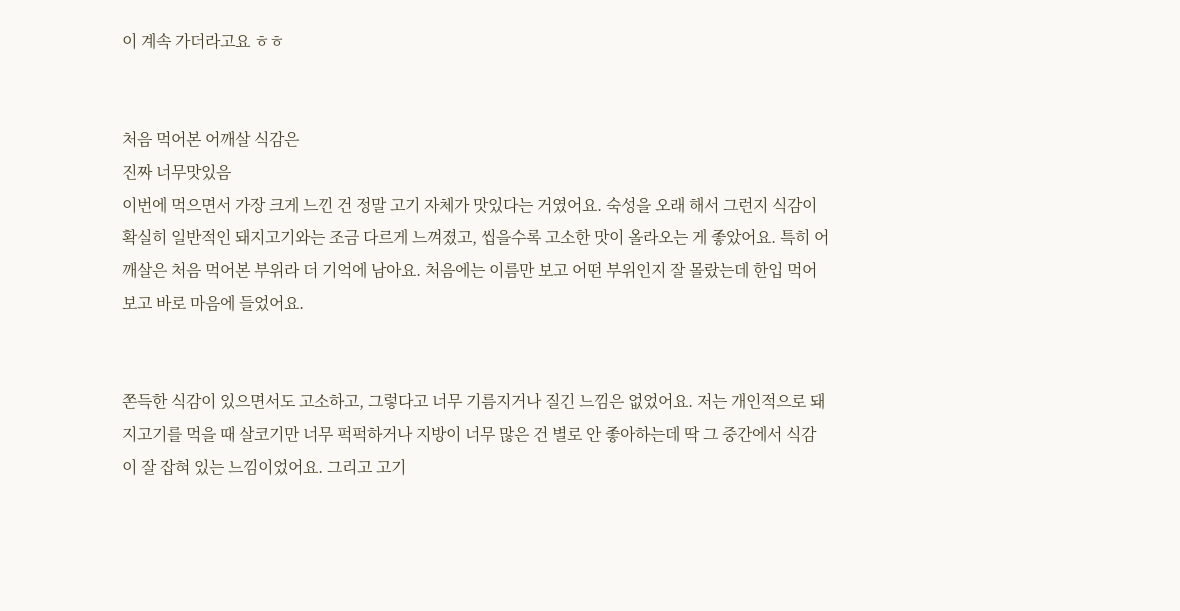이 계속 가더라고요 ㅎㅎ


처음 먹어본 어깨살 식감은
진짜 너무맛있음
이번에 먹으면서 가장 크게 느낀 건 정말 고기 자체가 맛있다는 거였어요. 숙성을 오래 해서 그런지 식감이 확실히 일반적인 돼지고기와는 조금 다르게 느껴졌고, 씹을수록 고소한 맛이 올라오는 게 좋았어요. 특히 어깨살은 처음 먹어본 부위라 더 기억에 남아요. 처음에는 이름만 보고 어떤 부위인지 잘 몰랐는데 한입 먹어보고 바로 마음에 들었어요.


쫀득한 식감이 있으면서도 고소하고, 그렇다고 너무 기름지거나 질긴 느낌은 없었어요. 저는 개인적으로 돼지고기를 먹을 때 살코기만 너무 퍽퍽하거나 지방이 너무 많은 건 별로 안 좋아하는데 딱 그 중간에서 식감이 잘 잡혀 있는 느낌이었어요. 그리고 고기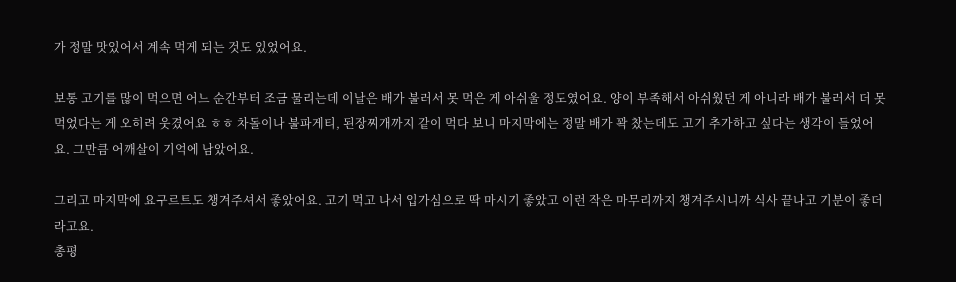가 정말 맛있어서 계속 먹게 되는 것도 있었어요.

보통 고기를 많이 먹으면 어느 순간부터 조금 물리는데 이날은 배가 불러서 못 먹은 게 아쉬울 정도였어요. 양이 부족해서 아쉬웠던 게 아니라 배가 불러서 더 못 먹었다는 게 오히려 웃겼어요 ㅎㅎ 차돌이나 불파게티, 된장찌개까지 같이 먹다 보니 마지막에는 정말 배가 꽉 찼는데도 고기 추가하고 싶다는 생각이 들었어요. 그만큼 어깨살이 기억에 남았어요.

그리고 마지막에 요구르트도 챙겨주셔서 좋았어요. 고기 먹고 나서 입가심으로 딱 마시기 좋았고 이런 작은 마무리까지 챙겨주시니까 식사 끝나고 기분이 좋더라고요.
총평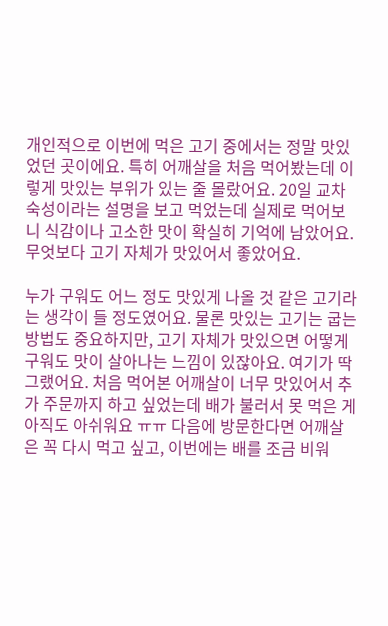개인적으로 이번에 먹은 고기 중에서는 정말 맛있었던 곳이에요. 특히 어깨살을 처음 먹어봤는데 이렇게 맛있는 부위가 있는 줄 몰랐어요. 20일 교차숙성이라는 설명을 보고 먹었는데 실제로 먹어보니 식감이나 고소한 맛이 확실히 기억에 남았어요. 무엇보다 고기 자체가 맛있어서 좋았어요.

누가 구워도 어느 정도 맛있게 나올 것 같은 고기라는 생각이 들 정도였어요. 물론 맛있는 고기는 굽는 방법도 중요하지만, 고기 자체가 맛있으면 어떻게 구워도 맛이 살아나는 느낌이 있잖아요. 여기가 딱 그랬어요. 처음 먹어본 어깨살이 너무 맛있어서 추가 주문까지 하고 싶었는데 배가 불러서 못 먹은 게 아직도 아쉬워요 ㅠㅠ 다음에 방문한다면 어깨살은 꼭 다시 먹고 싶고, 이번에는 배를 조금 비워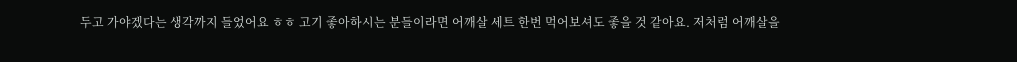두고 가야겠다는 생각까지 들었어요 ㅎㅎ 고기 좋아하시는 분들이라면 어깨살 세트 한번 먹어보셔도 좋을 것 같아요. 저처럼 어깨살을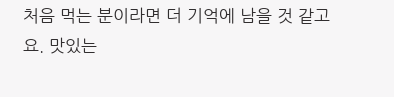처음 먹는 분이라면 더 기억에 남을 것 같고요. 맛있는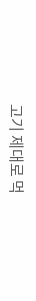고기 제대로 먹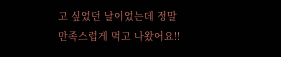고 싶었던 날이었는데 정말 만족스럽게 먹고 나왔어요!!